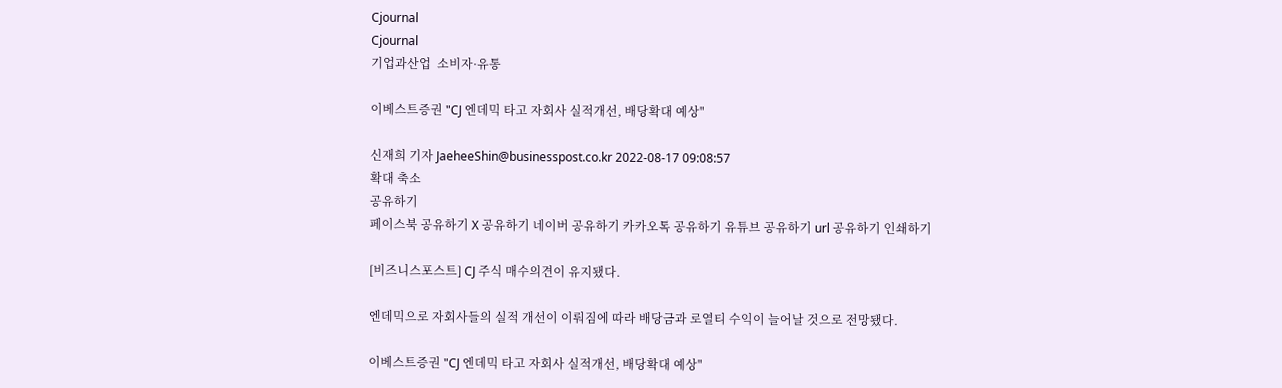Cjournal
Cjournal
기업과산업  소비자·유통

이베스트증권 "CJ 엔데믹 타고 자회사 실적개선, 배당확대 예상"

신재희 기자 JaeheeShin@businesspost.co.kr 2022-08-17 09:08:57
확대 축소
공유하기
페이스북 공유하기 X 공유하기 네이버 공유하기 카카오톡 공유하기 유튜브 공유하기 url 공유하기 인쇄하기

[비즈니스포스트] CJ 주식 매수의견이 유지됐다.

엔데믹으로 자회사들의 실적 개선이 이뤄짐에 따라 배당금과 로열티 수익이 늘어날 것으로 전망됐다.

이베스트증권 "CJ 엔데믹 타고 자회사 실적개선, 배당확대 예상"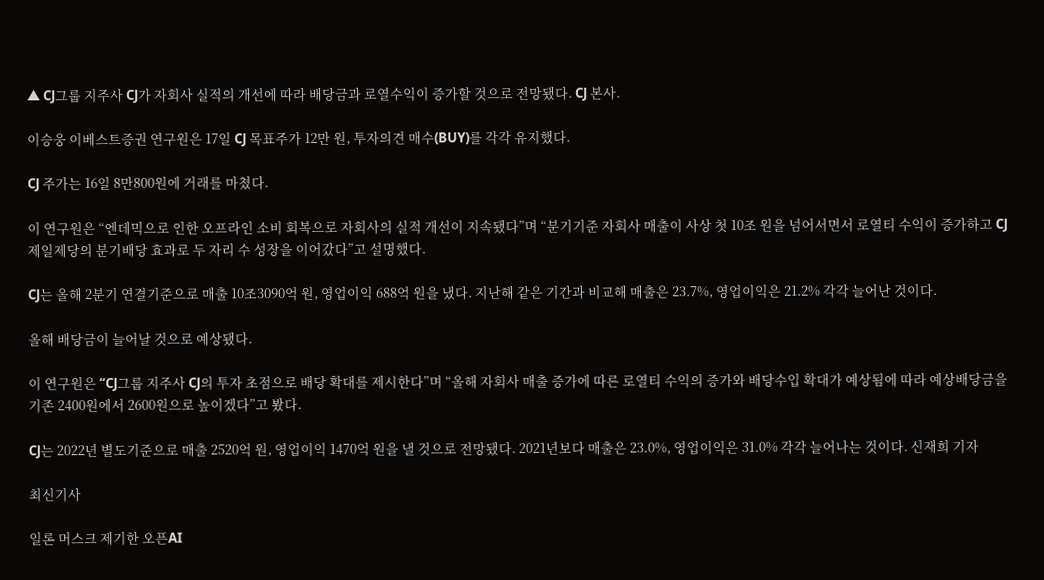▲ CJ그룹 지주사 CJ가 자회사 실적의 개선에 따라 배당금과 로열수익이 증가할 것으로 전망됐다. CJ 본사.

이승웅 이베스트증권 연구원은 17일 CJ 목표주가 12만 원, 투자의견 매수(BUY)를 각각 유지했다.

CJ 주가는 16일 8만800원에 거래를 마쳤다.

이 연구원은 “엔데믹으로 인한 오프라인 소비 회복으로 자회사의 실적 개선이 지속됐다”며 “분기기준 자회사 매출이 사상 첫 10조 원을 넘어서면서 로열티 수익이 증가하고 CJ제일제당의 분기배당 효과로 두 자리 수 성장을 이어갔다”고 설명했다.

CJ는 올해 2분기 연결기준으로 매출 10조3090억 원, 영업이익 688억 원을 냈다. 지난해 같은 기간과 비교해 매출은 23.7%, 영업이익은 21.2% 각각 늘어난 것이다.

올해 배당금이 늘어날 것으로 예상됐다.

이 연구원은 “CJ그룹 지주사 CJ의 투자 초점으로 배당 확대를 제시한다”며 “올해 자회사 매출 증가에 따른 로열티 수익의 증가와 배당수입 확대가 예상됨에 따라 예상배당금을 기존 2400원에서 2600원으로 높이겠다”고 봤다.

CJ는 2022년 별도기준으로 매출 2520억 원, 영업이익 1470억 원을 낼 것으로 전망됐다. 2021년보다 매출은 23.0%, 영업이익은 31.0% 각각 늘어나는 것이다. 신재희 기자

최신기사

일론 머스크 제기한 오픈AI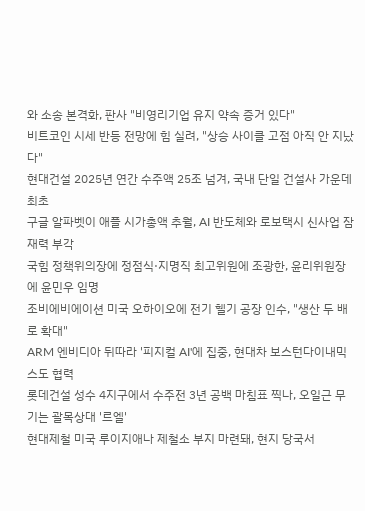와 소송 본격화, 판사 "비영리기업 유지 약속 증거 있다"
비트코인 시세 반등 전망에 힘 실려, "상승 사이클 고점 아직 안 지났다"
현대건설 2025년 연간 수주액 25조 넘겨, 국내 단일 건설사 가운데 최초
구글 알파벳이 애플 시가총액 추월, AI 반도체와 로보택시 신사업 잠재력 부각
국힘 정책위의장에 정점식·지명직 최고위원에 조광한, 윤리위원장에 윤민우 임명
조비에비에이션 미국 오하이오에 전기 헬기 공장 인수, "생산 두 배로 확대"
ARM 엔비디아 뒤따라 '피지컬 AI'에 집중, 현대차 보스턴다이내믹스도 협력
롯데건설 성수 4지구에서 수주전 3년 공백 마침표 찍나, 오일근 무기는 괄목상대 '르엘'
현대제철 미국 루이지애나 제철소 부지 마련돼, 현지 당국서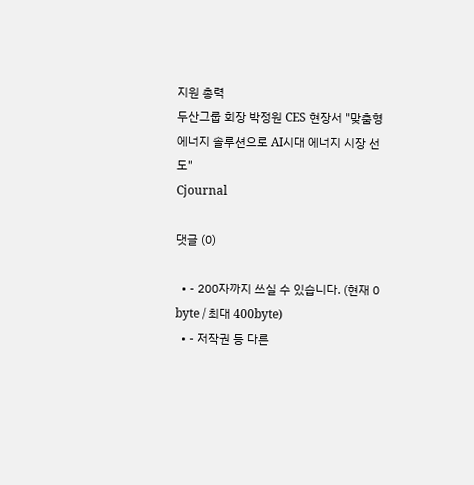지원 총력
두산그룹 회장 박정원 CES 현장서 "맞춤형 에너지 솔루션으로 AI시대 에너지 시장 선도"
Cjournal

댓글 (0)

  • - 200자까지 쓰실 수 있습니다. (현재 0 byte / 최대 400byte)
  • - 저작권 등 다른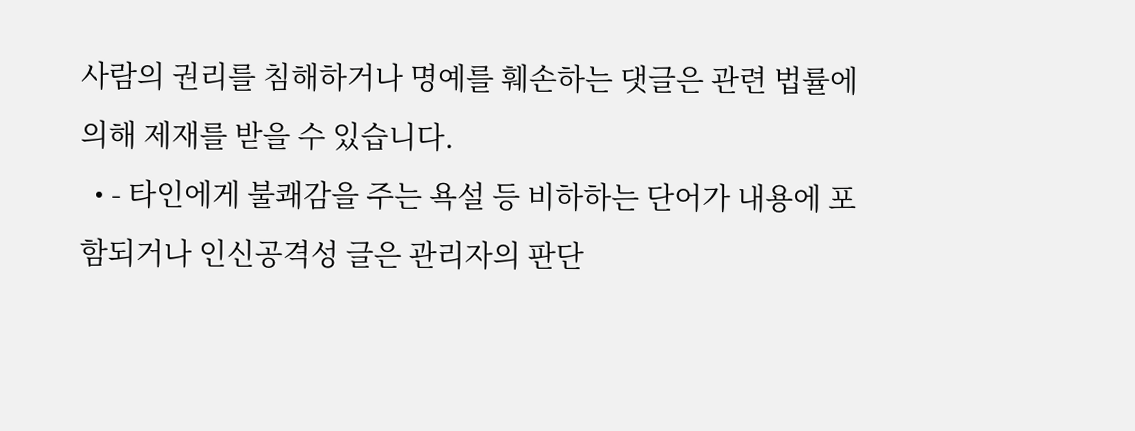사람의 권리를 침해하거나 명예를 훼손하는 댓글은 관련 법률에 의해 제재를 받을 수 있습니다.
  • - 타인에게 불쾌감을 주는 욕설 등 비하하는 단어가 내용에 포함되거나 인신공격성 글은 관리자의 판단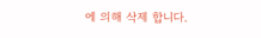에 의해 삭제 합니다.